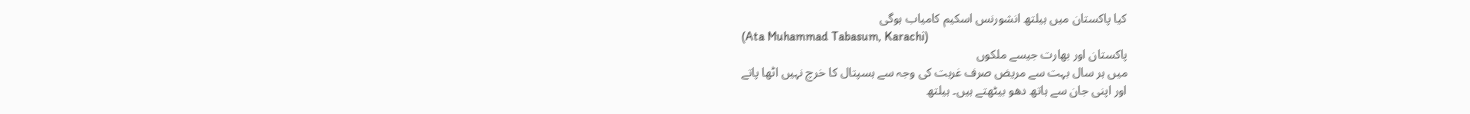کیا پاکستان میں ہیلتھ انشورنس اسکیم کامیاب ہوگی
(Ata Muhammad Tabasum, Karachi)
پاکستان اور بھارت جیسے ملکوں
میں ہر سال بہت سے مریض صرف غربت کی وجہ سے ہسپتال کا خرچ نہیں اٹھا پاتے
اور اپنی جان سے ہاتھ دھو بیٹھتے ہیں۔ ہیلتھ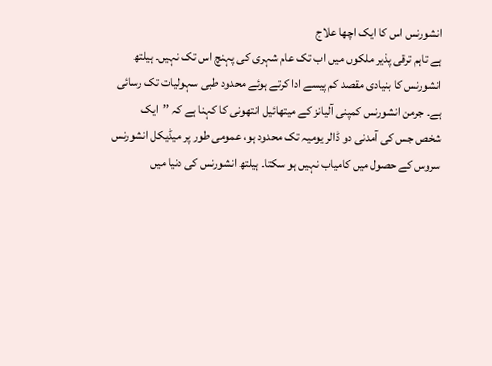انشورنس اس کا ایک اچھا علاج
ہے تاہم ترقی پذیر ملکوں میں اب تک عام شہری کی پہنچ اس تک نہیں۔ ہیلتھ
انشورنس کا بنیادی مقصد کم پیسے ادا کرتے ہوئے محدود طبی سہولیات تک رسائی
ہے۔ جرمن انشورنس کمپنی آلیانز کے میتھائیل انتھونی کا کہنا ہے کہ ’’ایک
شخص جس کی آمدنی دو ڈالر یومیہ تک محدود ہو، عمومی طور پر میڈیکل انشورنس
سروس کے حصول میں کامیاب نہیں ہو سکتا۔ ہیلتھ انشورنس کی دنیا میں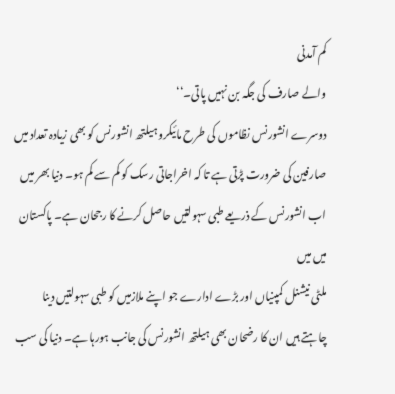کم آمدنی
والے صارف کی جگہ بن نہیں پاتی۔‘‘
دوسرے انشورنس نظاموں کی طرح مائیکرو ہیلتھ انشورنس کو بھی زیادہ تعداد میں
صارفین کی ضرورت پڑتی ہے تا کہ اخراجاتی رسک کو کم سے کم ہو۔ دنیا بھر میں
اب انشورنس کے ذریعے طبی سہولتیں حاصل کرنے کا رجحان ہے۔ پاکستان میں میں
ملٹی نیشنل کمپنیاں اور بڑے ادارے جو اپنے ملازمیں کو طبی سہولتیں دینا
چاہتے ہیں ان کا رضحان بھی ہیلتھ انشورنس کی جانب ہورہا ہے۔ دنیا کی سب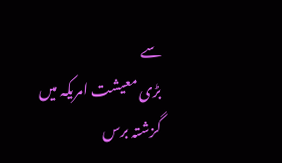سے
بڑی معیشت امریکہ میں گزشتہ برس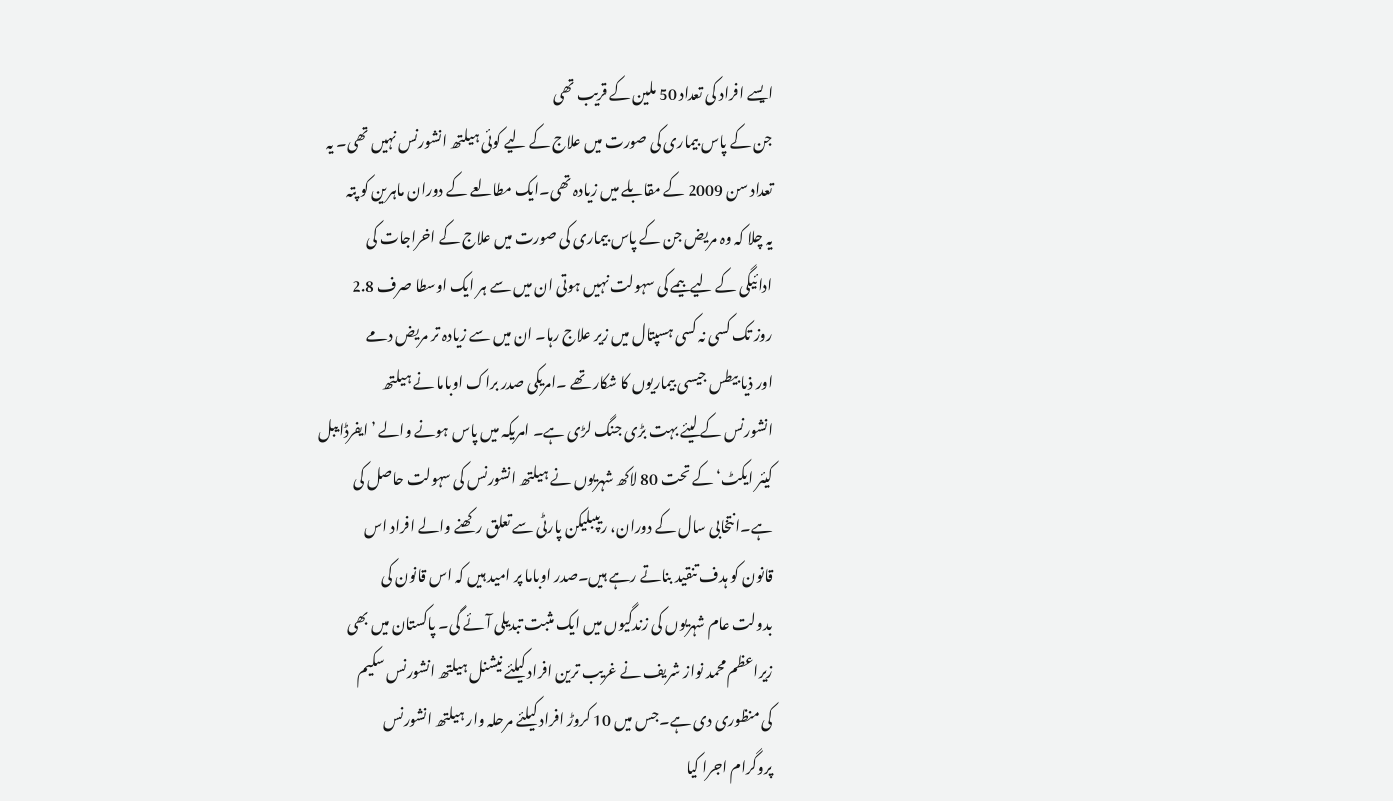ایسے افراد کی تعداد 50 ملین کے قریب تھی
جن کے پاس بیماری کی صورت میں علاج کے لیے کوئی ہیلتھ انشورنس نہیں تھی۔ یہ
تعداد سن 2009 کے مقابلے میں زیادہ تھی۔ایک مطالعے کے دوران ماہرین کو پتہ
یہ چلا کہ وہ مریض جن کے پاس بیماری کی صورت میں علاج کے اخراجات کی
ادائیگی کے لیے بیمے کی سہولت نہیں ہوتی ان میں سے ہر ایک اوسطا صرف 2.8
روز تک کسی نہ کسی ہسپتال میں زیر علاج رہا۔ ان میں سے زیادہ تر مریض دمے
اور ذیا بیطس جیسی بیماریوں کا شکار تھے ۔امریکی صدر براک اوباما نے ہیلتھ
انشورنس کے لیئے بہت بڑی جنگ لڑی ہے۔ امریکہ میں پاس ہونے والے ’ایفرڈایبل
کیئر ایکٹ‘ کے تحت 80 لاکھ شہریوں نے ہیلتھ انشورنس کی سہولت حاصل کی
ہے۔انتخابی سال کے دوران، ریپبلیکن پارٹی سے تعلق رکھنے والے افراد اس
قانون کو ہدف تنقید بناتے رہے ہیں۔صدر اوباما پر امید ہیں کہ اس قانون کی
بدولت عام شہریوں کی زندگیوں میں ایک مثبت تبدیلی آئے گی۔ پاکستان میں بھی
زیراعظم محمد نواز شریف نے غریب ترین افراد کیلئے نیشنل ہیلتھ انشورنس سکیم
کی منظوری دی ہے۔جس میں 10 کروڑ افراد کیلئے مرحلہ وار ہیلتھ انشورنس
پروگرام اجرا کیا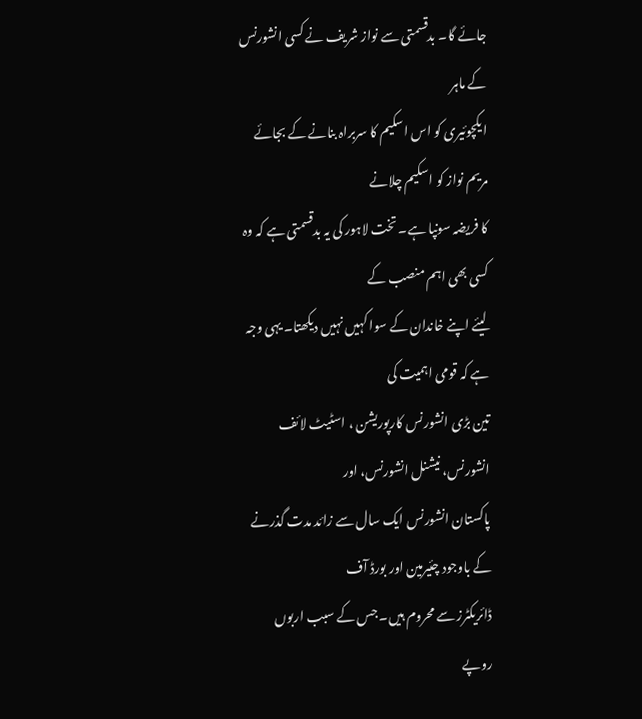جائے گا۔ بدقسمتی سے نواز شریف نے کسی انشورنس کے ماہر
ایکچوئیری کو اس اسکیم کا سربراہ بنانے کے بجائے مریم نواز کو اسکیم چلانے
کا فریضہ سونپا ہے۔ تخت لاہور کی یہ بدقسمتی ہے کہ وہ کسی بھی اہم منصب کے
لیئے اپنے خاندان کے سوا کہیں نہیں دیکھتا۔ یہی وجہ ہے کہ قومی اہمیت کی
تین بڑی انشورنس کارپوریشن ، اسٹیٹ لائف انشورنس، نیشنل انشورنس، اور
پاکستان انشورنس ایک سال سے زائد مدت گذرنے کے باوجود چئیرمین اور بورڈ آف
ڈائریکٹرز سے محروم ہیں۔ جس کے سبب اربوں روپے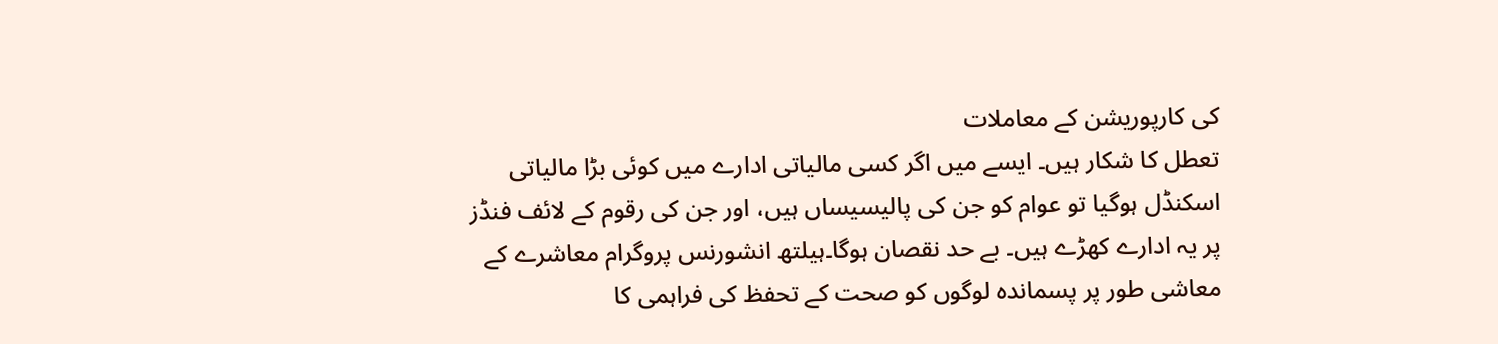کی کارپوریشن کے معاملات
تعطل کا شکار ہیں۔ ایسے میں اگر کسی مالیاتی ادارے میں کوئی بڑا مالیاتی
اسکنڈل ہوگیا تو عوام کو جن کی پالیسیساں ہیں، اور جن کی رقوم کے لائف فنڈز
پر یہ ادارے کھڑے ہیں۔ بے حد نقصان ہوگا۔ہیلتھ انشورنس پروگرام معاشرے کے
معاشی طور پر پسماندہ لوگوں کو صحت کے تحفظ کی فراہمی کا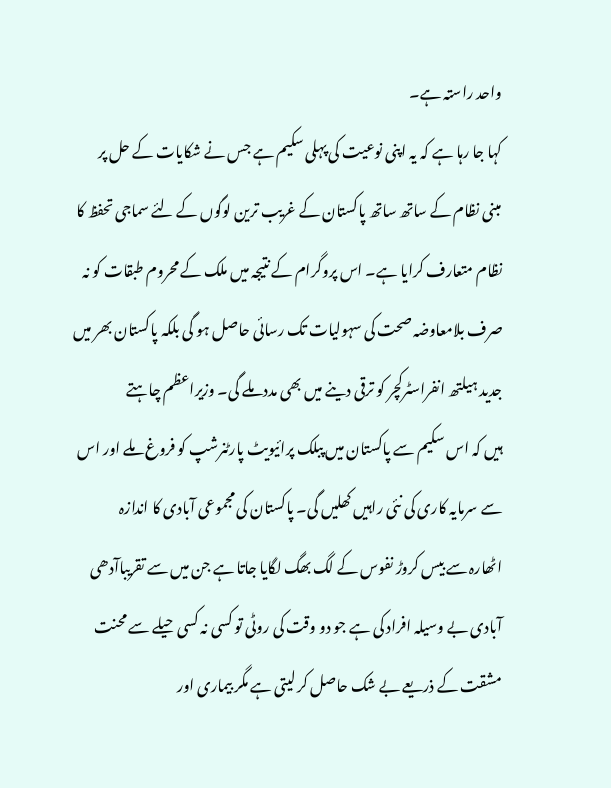واحد راستہ ہے۔
کہا جا رہا ہے کہ یہ اپنی نوعیت کی پہلی سکیم ہے جس نے شکایات کے حل پر
مبنی نظام کے ساتھ ساتھ پاکستان کے غریب ترین لوگوں کے لئے سماجی تحفظ کا
نظام متعارف کرایا ہے۔ اس پروگرام کے نتیجہ میں ملک کے محروم طبقات کو نہ
صرف بلامعاوضہ صحت کی سہولیات تک رسائی حاصل ہو گی بلکہ پاکستان بھر میں
جدید ہیلتھ انفراسٹرکچر کو ترقی دینے میں بھی مدد ملے گی۔ وزیراعظم چاہتے
ہیں کہ اس سکیم سے پاکستان میں پبلک پرائیویٹ پارٹنرشپ کو فروغ ملے اور اس
سے سرمایہ کاری کی نئی راہیں کھلیں گی۔ پاکستان کی مجموعی آبادی کا اندازہ
اٹھارہ سے بیس کروڑ نفوس کے لگ بھگ لگایا جاتا ہے جن میں سے تقریباآدھی
آبادی بے وسیلہ افراد کی ہے جو دو وقت کی روٹی تو کسی نہ کسی حیلے سے محنت
مشقت کے ذریعے بے شک حاصل کر لیتی ہے مگر بیماری اور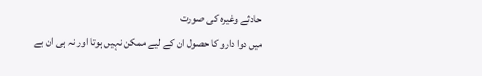حادثے وغیرہ کی صورت
میں دوا دارو کا حصول ان کے لیے ممکن نہیں ہوتا اور نہ ہی ان بے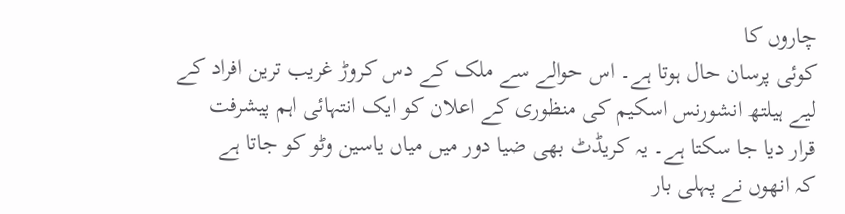چاروں کا
کوئی پرسان حال ہوتا ہے۔ اس حوالے سے ملک کے دس کروڑ غریب ترین افراد کے
لیے ہیلتھ انشورنس اسکیم کی منظوری کے اعلان کو ایک انتہائی اہم پیشرفت
قرار دیا جا سکتا ہے۔ یہ کریڈٹ بھی ضیا دور میں میاں یاسین وٹو کو جاتا ہے
کہ انھوں نے پہلی بار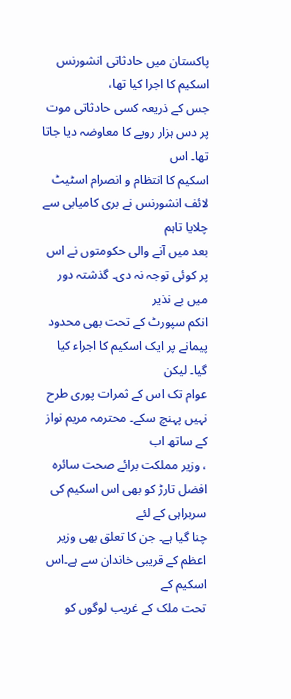پاکستان میں حادثاتی انشورنس اسکیم کا اجرا کیا تھا،
جس کے ذریعہ کسی حادثاتی موت پر دس ہزار روپے کا معاوضہ دیا جاتا تھا۔ اس
اسکیم کا انتظام و انصرام اسٹیٹ لائف انشورنس نے بری کامیابی سے چلایا تاہم
بعد میں آنے والی حکومتوں نے اس پر کوئی توجہ نہ دی۔ گذشتہ دور میں بے نذیر
انکم سپورٹ کے تحت بھی محدود پیمانے پر ایک اسکیم کا اجراء کیا گیا۔ لیکن
عوام تک اس کے ثمرات پوری طرح نہیں پہنچ سکے۔ محترمہ مریم نواز کے ساتھ اب
، وزیر مملکت برائے صحت سائرہ افضل تارڑ کو بھی اس اسکیم کی سربراہی کے لئے
چنا گیا ہے۔ جن کا تعلق بھی وزیر اعظم کے قریبی خاندان سے ہے۔اس اسکیم کے
تحت ملک کے غریب لوگوں کو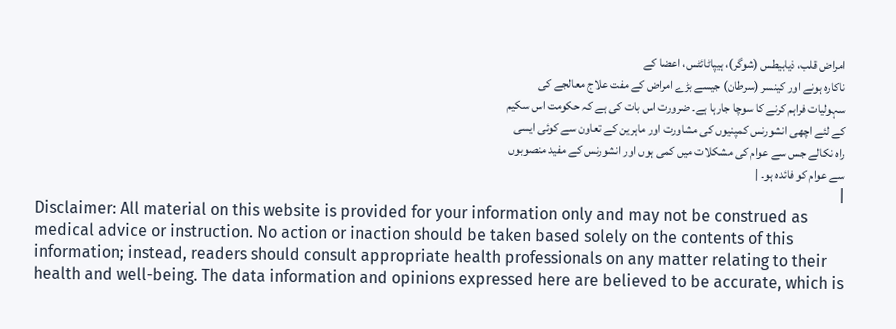امراض قلب، ذیابیطس (شوگر)، ہیپاٹائٹس، اعضا کے
ناکارہ ہونے اور کینسر (سرطان) جیسے بڑے امراض کے مفت علاج معالجے کی
سہولیات فراہم کرنے کا سوچا جارہا ہے۔ ضرورت اس بات کی ہے کہ حکومت اس سکیم
کے لئے اچھی انشورنس کمپنیوں کی مشاورت اور ماہرین کے تعاون سے کوئی ایسی
راہ نکالے جس سے عوام کی مشکلات میں کمی ہوں اور انشورنس کے مفید منصوبوں
سے عوام کو فائدہ ہو۔ |
|
Disclaimer: All material on this website is provided for your information only and may not be construed as medical advice or instruction. No action or inaction should be taken based solely on the contents of this information; instead, readers should consult appropriate health professionals on any matter relating to their health and well-being. The data information and opinions expressed here are believed to be accurate, which is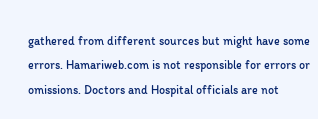gathered from different sources but might have some errors. Hamariweb.com is not responsible for errors or omissions. Doctors and Hospital officials are not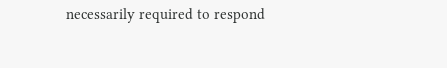necessarily required to respond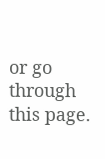or go through this page.